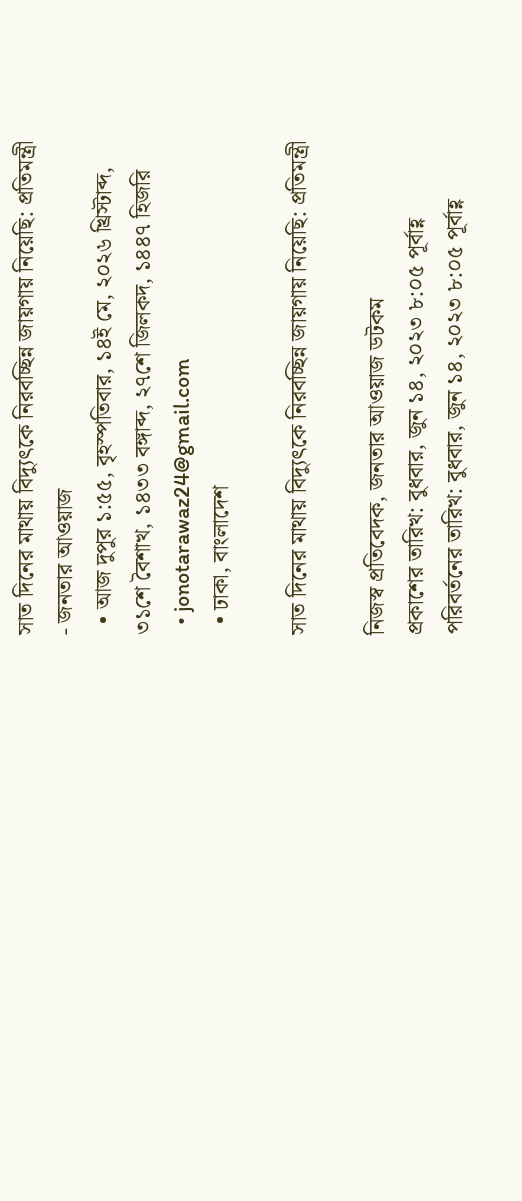সাত দিনের মাথায় বিদ্যুৎকে নিরবচ্ছিন্ন জায়গায় নিয়েছি: প্রতিমন্ত্রী - জনতার আওয়াজ
  • আজ দুপুর ১:৫৫, বৃহস্পতিবার, ১৪ই মে, ২০২৬ খ্রিস্টাব্দ, ৩১শে বৈশাখ, ১৪৩৩ বঙ্গাব্দ, ২৭শে জিলকদ, ১৪৪৭ হিজরি
  • jonotarawaz24@gmail.com
  • ঢাকা, বাংলাদেশ

সাত দিনের মাথায় বিদ্যুৎকে নিরবচ্ছিন্ন জায়গায় নিয়েছি: প্রতিমন্ত্রী

নিজস্ব প্রতিবেদক, জনতার আওয়াজ ডটকম
প্রকাশের তারিখ: বুধবার, জুন ১৪, ২০২৩ ৮:০৫ পূর্বাহ্ণ পরিবর্তনের তারিখ: বুধবার, জুন ১৪, ২০২৩ ৮:০৫ পূর্বাহ্ণ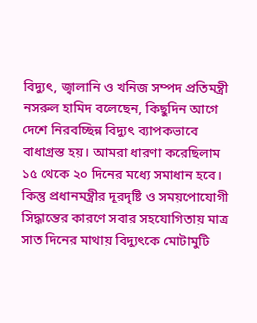বিদ্যুৎ, জ্বালানি ও খনিজ সম্পদ প্রতিমন্ত্রী নসরুল হামিদ বলেছেন, কিছুদিন আগে দেশে নিরবচ্ছিন্ন বিদ্যুৎ ব্যাপকভাবে বাধাগ্রস্ত হয়। আমরা ধারণা করেছিলাম ১৫ থেকে ২০ দিনের মধ্যে সমাধান হবে। কিন্তু প্রধানমন্ত্রীর দূরদৃষ্টি ও সময়পোযোগী সিদ্ধান্তের কারণে সবার সহযোগিতায় মাত্র সাত দিনের মাথায় বিদ্যুৎকে মোটামুটি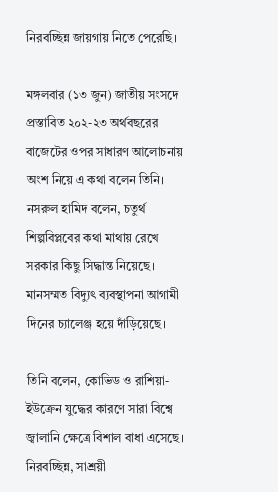নিরবচ্ছিন্ন জায়গায় নিতে পেরেছি।

মঙ্গলবার (১৩ জুন) জাতীয় সংসদে প্রস্তাবিত ২০২-২৩ অর্থবছরের বাজেটের ওপর সাধারণ আলোচনায় অংশ নিয়ে এ কথা বলেন তিনি। নসরুল হামিদ বলেন, চতুর্থ শিল্পবিপ্লবের কথা মাথায় রেখে সরকার কিছু সিদ্ধান্ত নিয়েছে। মানসম্মত বিদ্যুৎ ব্যবস্থাপনা আগামী দিনের চ্যালেঞ্জ হয়ে দাঁড়িয়েছে।

তিনি বলেন, কোভিড ও রাশিয়া-ইউক্রেন যুদ্ধের কারণে সারা বিশ্বে জ্বালানি ক্ষেত্রে বিশাল বাধা এসেছে। নিরবচ্ছিন্ন, সাশ্রয়ী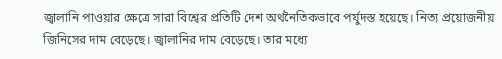জ্বালানি পাওয়ার ক্ষেত্রে সারা বিশ্বের প্রতিটি দেশ অর্থনৈতিকভাবে পর্যুদস্ত হয়েছে। নিত্য প্রয়োজনীয় জিনিসের দাম বেড়েছে। জ্বালানির দাম বেড়েছে। তার মধ্যে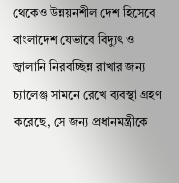থেকেও উন্নয়নশীল দেশ হিসেবে বাংলাদেশ যেভাবে বিদ্যুৎ ও জ্বালানি নিরবচ্ছিন্ন রাখার জন্য চ্যালেঞ্জ সামনে রেখে ব্যবস্থা গ্রহণ করেছে, সে জন্য প্রধানমন্ত্রীকে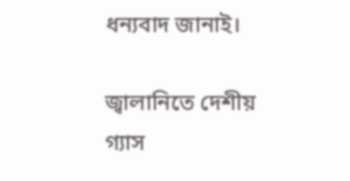ধন্যবাদ জানাই।

জ্বালানিতে দেশীয় গ্যাস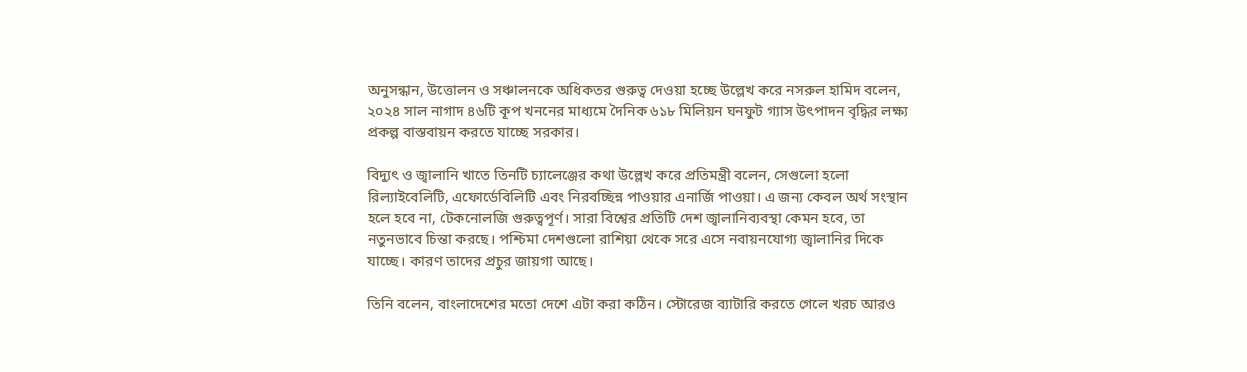অনুসন্ধান, উত্তোলন ও সঞ্চালনকে অধিকতর গুরুত্ব দেওয়া হচ্ছে উল্লেখ করে নসরুল হামিদ বলেন, ২০২৪ সাল নাগাদ ৪৬টি কূপ খননের মাধ্যমে দৈনিক ৬১৮ মিলিয়ন ঘনফুট গ্যাস উৎপাদন বৃদ্ধির লক্ষ্য প্রকল্প বাস্তবায়ন করতে যাচ্ছে সরকার।

বিদ্যুৎ ও জ্বালানি খাতে তিনটি চ্যালেঞ্জের কথা উল্লেখ করে প্রতিমন্ত্রী বলেন, সেগুলো হলো রিল্যাইবেলিটি, এফোর্ডেবিলিটি এবং নিরবচ্ছিন্ন পাওয়ার এনার্জি পাওয়া। এ জন্য কেবল অর্থ সংস্থান হলে হবে না, টেকনোলজি গুরুত্বপূর্ণ। সারা বিশ্বের প্রতিটি দেশ জ্বালানিব্যবস্থা কেমন হবে, তা নতুনভাবে চিন্তা করছে। পশ্চিমা দেশগুলো রাশিয়া থেকে সরে এসে নবায়নযোগ্য জ্বালানির দিকে যাচ্ছে। কারণ তাদের প্রচুর জায়গা আছে।

তিনি বলেন, বাংলাদেশের মতো দেশে এটা করা কঠিন। স্টোরেজ ব্যাটারি করতে গেলে খরচ আরও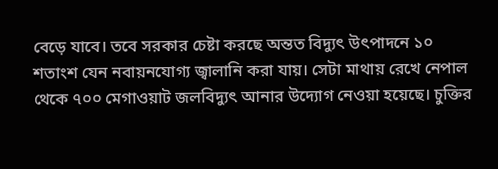বেড়ে যাবে। তবে সরকার চেষ্টা করছে অন্তত বিদ্যুৎ উৎপাদনে ১০ শতাংশ যেন নবায়নযোগ্য জ্বালানি করা যায়। সেটা মাথায় রেখে নেপাল থেকে ৭০০ মেগাওয়াট জলবিদ্যুৎ আনার উদ্যোগ নেওয়া হয়েছে। চুক্তির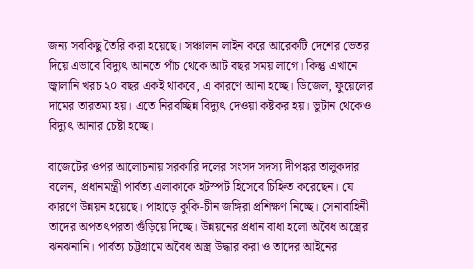জন্য সবকিছু তৈরি করা হয়েছে। সঞ্চালন লাইন করে আরেকটি দেশের ভেতর দিয়ে এভাবে বিদ্যুৎ আনতে পাঁচ থেকে আট বছর সময় লাগে। কিন্তু এখানে জ্বালানি খরচ ২০ বছর একই থাকবে, এ কারণে আনা হচ্ছে। ডিজেল, ফুয়েলের দামের তারতম্য হয়। এতে নিরবচ্ছিন্ন বিদ্যুৎ দেওয়া কষ্টকর হয়। ভুটান থেকেও বিদ্যুৎ আনার চেষ্টা হচ্ছে।

বাজেটের ওপর আলোচনায় সরকারি দলের সংসদ সদস্য দীপঙ্কর তালুকদার বলেন, প্রধানমন্ত্রী পার্বত্য এলাকাকে হটস্পট হিসেবে চিহ্নিত করেছেন। যে কারণে উন্নয়ন হয়েছে। পাহাড়ে কুকি-চীন জঙ্গিরা প্রশিক্ষণ নিচ্ছে। সেনাবাহিনী তাদের অপতৎপরতা গুঁড়িয়ে দিচ্ছে। উন্নয়নের প্রধান বাধা হলো অবৈধ অস্ত্রের ঝনঝনানি। পার্বত্য চট্টগ্রামে অবৈধ অস্ত্র উদ্ধার করা ও তাদের আইনের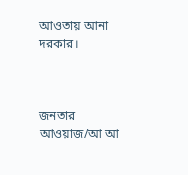আওতায় আনা দরকার।



জনতার আওয়াজ/আ আ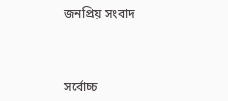জনপ্রিয় সংবাদ



সর্বোচ্চ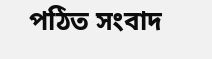পঠিত সংবাদ